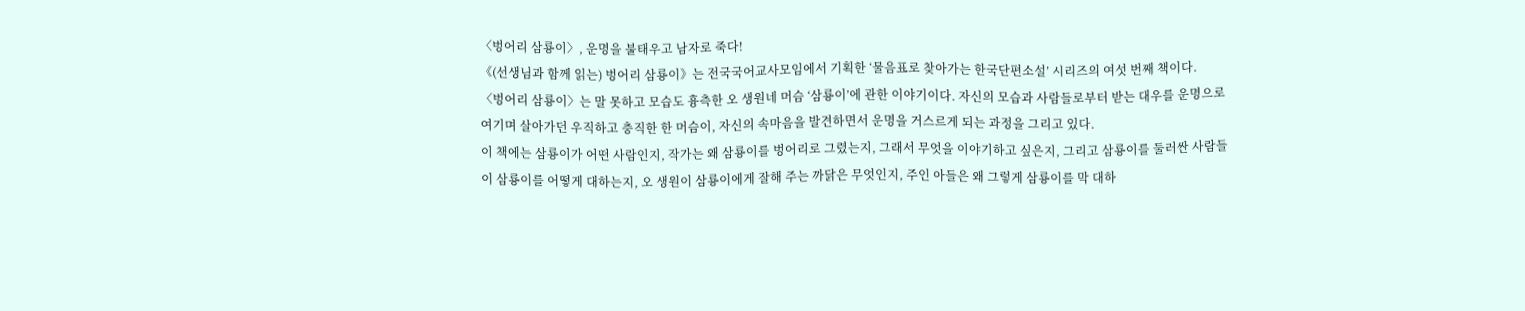〈벙어리 삼룡이〉, 운명을 불태우고 남자로 죽다!
《(선생님과 함께 읽는) 벙어리 삼룡이》는 전국국어교사모임에서 기획한 ‘물음표로 찾아가는 한국단편소설’ 시리즈의 여섯 번째 책이다.
〈벙어리 삼룡이〉는 말 못하고 모습도 흉측한 오 생원네 머슴 ‘삼룡이’에 관한 이야기이다. 자신의 모습과 사람들로부터 받는 대우를 운명으로 여기며 살아가던 우직하고 충직한 한 머슴이, 자신의 속마음을 발견하면서 운명을 거스르게 되는 과정을 그리고 있다.
이 책에는 삼룡이가 어떤 사람인지, 작가는 왜 삼룡이를 벙어리로 그렸는지, 그래서 무엇을 이야기하고 싶은지, 그리고 삼룡이를 둘러싼 사람들이 삼룡이를 어떻게 대하는지, 오 생원이 삼룡이에게 잘해 주는 까닭은 무엇인지, 주인 아들은 왜 그렇게 삼룡이를 막 대하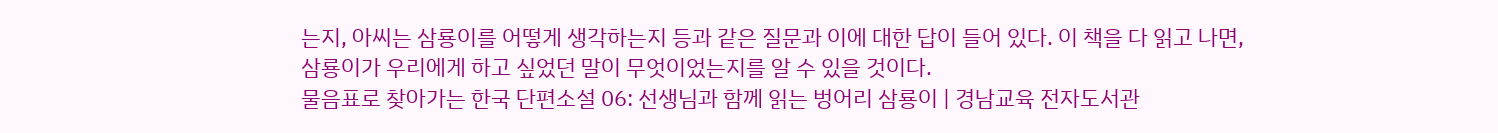는지, 아씨는 삼룡이를 어떻게 생각하는지 등과 같은 질문과 이에 대한 답이 들어 있다. 이 책을 다 읽고 나면, 삼룡이가 우리에게 하고 싶었던 말이 무엇이었는지를 알 수 있을 것이다.
물음표로 찾아가는 한국 단편소설 06: 선생님과 함께 읽는 벙어리 삼룡이 | 경남교육 전자도서관